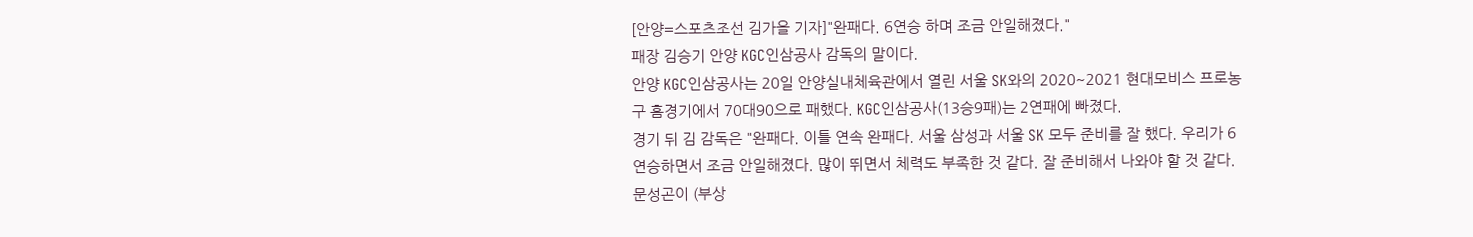[안양=스포츠조선 김가을 기자]"완패다. 6연승 하며 조금 안일해졌다."
패장 김승기 안양 KGC인삼공사 감독의 말이다.
안양 KGC인삼공사는 20일 안양실내체육관에서 열린 서울 SK와의 2020~2021 현대모비스 프로농구 홈경기에서 70대90으로 패했다. KGC인삼공사(13승9패)는 2연패에 빠졌다.
경기 뒤 김 감독은 "완패다. 이틀 연속 완패다. 서울 삼성과 서울 SK 모두 준비를 잘 했다. 우리가 6연승하면서 조금 안일해졌다. 많이 뛰면서 체력도 부족한 것 같다. 잘 준비해서 나와야 할 것 같다. 문성곤이 (부상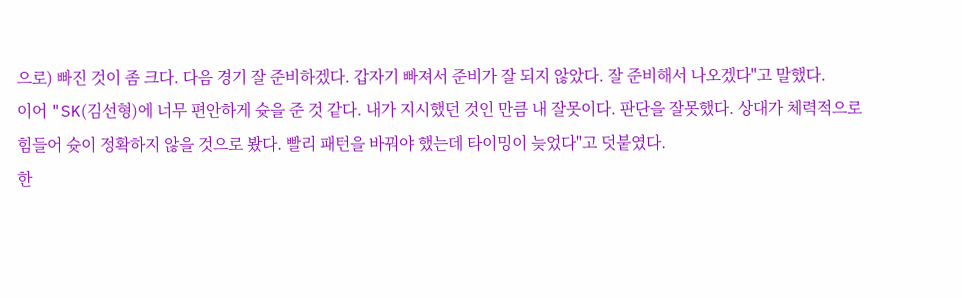으로) 빠진 것이 좀 크다. 다음 경기 잘 준비하겠다. 갑자기 빠져서 준비가 잘 되지 않았다. 잘 준비해서 나오겠다"고 말했다.
이어 "SK(김선형)에 너무 편안하게 슛을 준 것 같다. 내가 지시했던 것인 만큼 내 잘못이다. 판단을 잘못했다. 상대가 체력적으로 힘들어 슛이 정확하지 않을 것으로 봤다. 빨리 패턴을 바꿔야 했는데 타이밍이 늦었다"고 덧붙였다.
한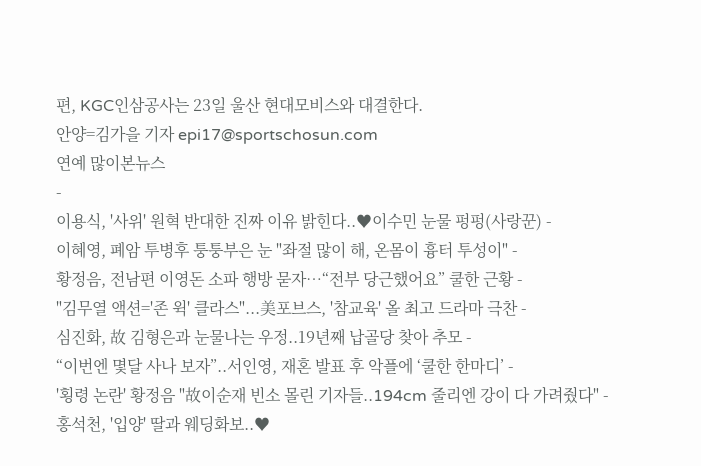편, KGC인삼공사는 23일 울산 현대모비스와 대결한다.
안양=김가을 기자 epi17@sportschosun.com
연예 많이본뉴스
-
이용식, '사위' 원혁 반대한 진짜 이유 밝힌다..♥이수민 눈물 펑펑(사랑꾼) -
이혜영, 폐암 투병후 퉁퉁부은 눈 "좌절 많이 해, 온몸이 흉터 투성이" -
황정음, 전남편 이영돈 소파 행방 묻자…“전부 당근했어요” 쿨한 근황 -
"김무열 액션='존 윅' 클라스"...美포브스, '참교육' 올 최고 드라마 극찬 -
심진화, 故 김형은과 눈물나는 우정..19년째 납골당 찾아 추모 -
“이번엔 몇달 사나 보자”..서인영, 재혼 발표 후 악플에 ‘쿨한 한마디’ -
'횡령 논란' 황정음 "故이순재 빈소 몰린 기자들..194cm 줄리엔 강이 다 가려줬다" -
홍석천, '입양' 딸과 웨딩화보..♥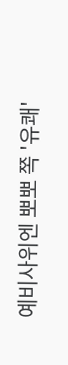예비사위엔 뽀뽀 쪽 '유쾌'